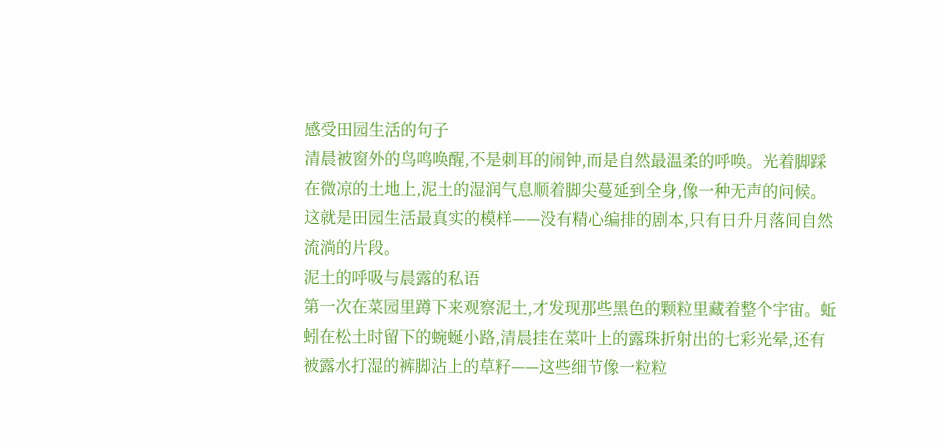感受田园生活的句子
清晨被窗外的鸟鸣唤醒,不是刺耳的闹钟,而是自然最温柔的呼唤。光着脚踩在微凉的土地上,泥土的湿润气息顺着脚尖蔓延到全身,像一种无声的问候。这就是田园生活最真实的模样——没有精心编排的剧本,只有日升月落间自然流淌的片段。
泥土的呼吸与晨露的私语
第一次在菜园里蹲下来观察泥土,才发现那些黑色的颗粒里藏着整个宇宙。蚯蚓在松土时留下的蜿蜒小路,清晨挂在菜叶上的露珠折射出的七彩光晕,还有被露水打湿的裤脚沾上的草籽——这些细节像一粒粒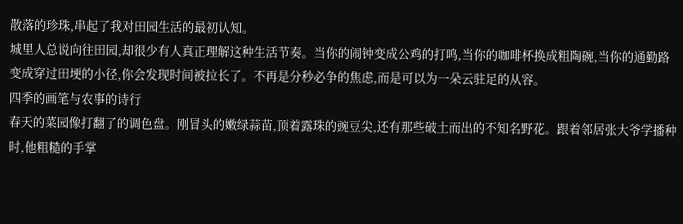散落的珍珠,串起了我对田园生活的最初认知。
城里人总说向往田园,却很少有人真正理解这种生活节奏。当你的闹钟变成公鸡的打鸣,当你的咖啡杯换成粗陶碗,当你的通勤路变成穿过田埂的小径,你会发现时间被拉长了。不再是分秒必争的焦虑,而是可以为一朵云驻足的从容。
四季的画笔与农事的诗行
春天的菜园像打翻了的调色盘。刚冒头的嫩绿蒜苗,顶着露珠的豌豆尖,还有那些破土而出的不知名野花。跟着邻居张大爷学播种时,他粗糙的手掌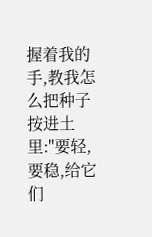握着我的手,教我怎么把种子按进土里:"要轻,要稳,给它们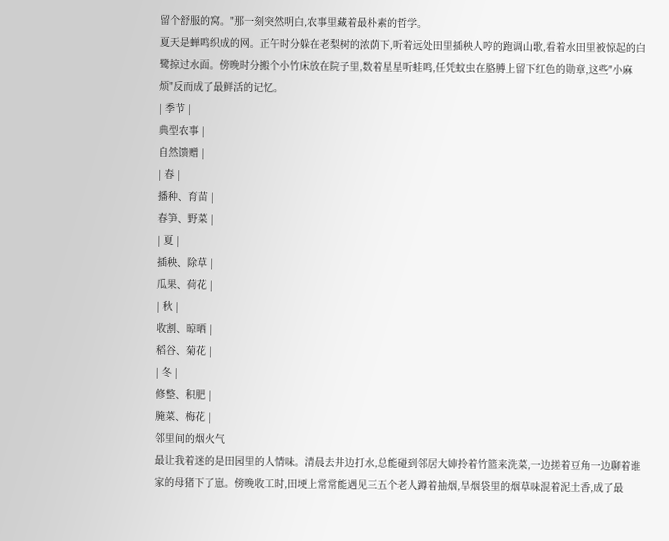留个舒服的窝。"那一刻突然明白,农事里藏着最朴素的哲学。
夏天是蝉鸣织成的网。正午时分躲在老梨树的浓荫下,听着远处田里插秧人哼的跑调山歌,看着水田里被惊起的白鹭掠过水面。傍晚时分搬个小竹床放在院子里,数着星星听蛙鸣,任凭蚊虫在胳膊上留下红色的勋章,这些"小麻烦"反而成了最鲜活的记忆。
| 季节 |
典型农事 |
自然馈赠 |
| 春 |
播种、育苗 |
春笋、野菜 |
| 夏 |
插秧、除草 |
瓜果、荷花 |
| 秋 |
收割、晾晒 |
稻谷、菊花 |
| 冬 |
修整、积肥 |
腌菜、梅花 |
邻里间的烟火气
最让我着迷的是田园里的人情味。清晨去井边打水,总能碰到邻居大婶拎着竹篮来洗菜,一边搓着豆角一边聊着谁家的母猪下了崽。傍晚收工时,田埂上常常能遇见三五个老人蹲着抽烟,旱烟袋里的烟草味混着泥土香,成了最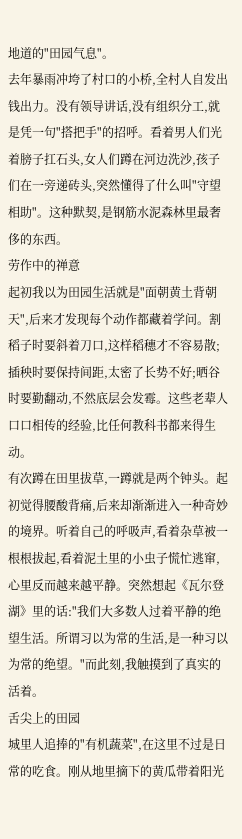地道的"田园气息"。
去年暴雨冲垮了村口的小桥,全村人自发出钱出力。没有领导讲话,没有组织分工,就是凭一句"搭把手"的招呼。看着男人们光着膀子扛石头,女人们蹲在河边洗沙,孩子们在一旁递砖头,突然懂得了什么叫"守望相助"。这种默契,是钢筋水泥森林里最奢侈的东西。
劳作中的禅意
起初我以为田园生活就是"面朝黄土背朝天",后来才发现每个动作都藏着学问。割稻子时要斜着刀口,这样稻穗才不容易散;插秧时要保持间距,太密了长势不好;晒谷时要勤翻动,不然底层会发霉。这些老辈人口口相传的经验,比任何教科书都来得生动。
有次蹲在田里拔草,一蹲就是两个钟头。起初觉得腰酸背痛,后来却渐渐进入一种奇妙的境界。听着自己的呼吸声,看着杂草被一根根拔起,看着泥土里的小虫子慌忙逃窜,心里反而越来越平静。突然想起《瓦尔登湖》里的话:"我们大多数人过着平静的绝望生活。所谓习以为常的生活,是一种习以为常的绝望。"而此刻,我触摸到了真实的活着。
舌尖上的田园
城里人追捧的"有机蔬菜",在这里不过是日常的吃食。刚从地里摘下的黄瓜带着阳光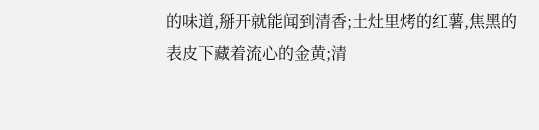的味道,掰开就能闻到清香;土灶里烤的红薯,焦黑的表皮下藏着流心的金黄;清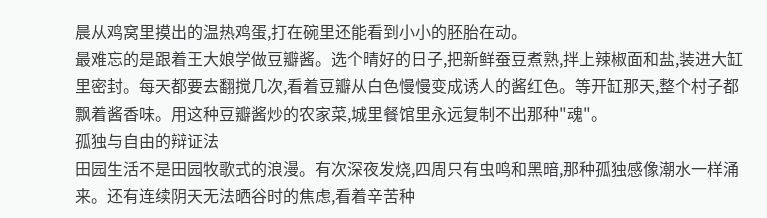晨从鸡窝里摸出的温热鸡蛋,打在碗里还能看到小小的胚胎在动。
最难忘的是跟着王大娘学做豆瓣酱。选个晴好的日子,把新鲜蚕豆煮熟,拌上辣椒面和盐,装进大缸里密封。每天都要去翻搅几次,看着豆瓣从白色慢慢变成诱人的酱红色。等开缸那天,整个村子都飘着酱香味。用这种豆瓣酱炒的农家菜,城里餐馆里永远复制不出那种"魂"。
孤独与自由的辩证法
田园生活不是田园牧歌式的浪漫。有次深夜发烧,四周只有虫鸣和黑暗,那种孤独感像潮水一样涌来。还有连续阴天无法晒谷时的焦虑,看着辛苦种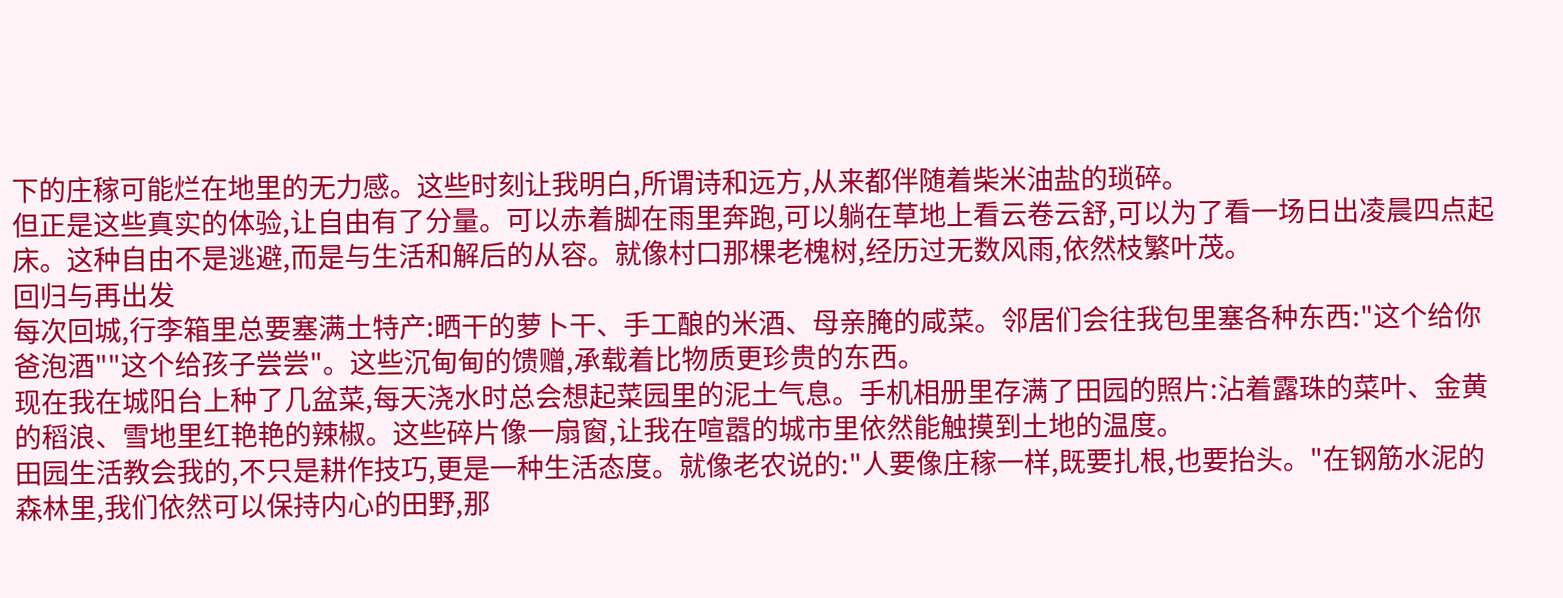下的庄稼可能烂在地里的无力感。这些时刻让我明白,所谓诗和远方,从来都伴随着柴米油盐的琐碎。
但正是这些真实的体验,让自由有了分量。可以赤着脚在雨里奔跑,可以躺在草地上看云卷云舒,可以为了看一场日出凌晨四点起床。这种自由不是逃避,而是与生活和解后的从容。就像村口那棵老槐树,经历过无数风雨,依然枝繁叶茂。
回归与再出发
每次回城,行李箱里总要塞满土特产:晒干的萝卜干、手工酿的米酒、母亲腌的咸菜。邻居们会往我包里塞各种东西:"这个给你爸泡酒""这个给孩子尝尝"。这些沉甸甸的馈赠,承载着比物质更珍贵的东西。
现在我在城阳台上种了几盆菜,每天浇水时总会想起菜园里的泥土气息。手机相册里存满了田园的照片:沾着露珠的菜叶、金黄的稻浪、雪地里红艳艳的辣椒。这些碎片像一扇窗,让我在喧嚣的城市里依然能触摸到土地的温度。
田园生活教会我的,不只是耕作技巧,更是一种生活态度。就像老农说的:"人要像庄稼一样,既要扎根,也要抬头。"在钢筋水泥的森林里,我们依然可以保持内心的田野,那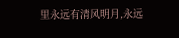里永远有清风明月,永远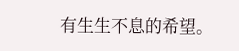有生生不息的希望。